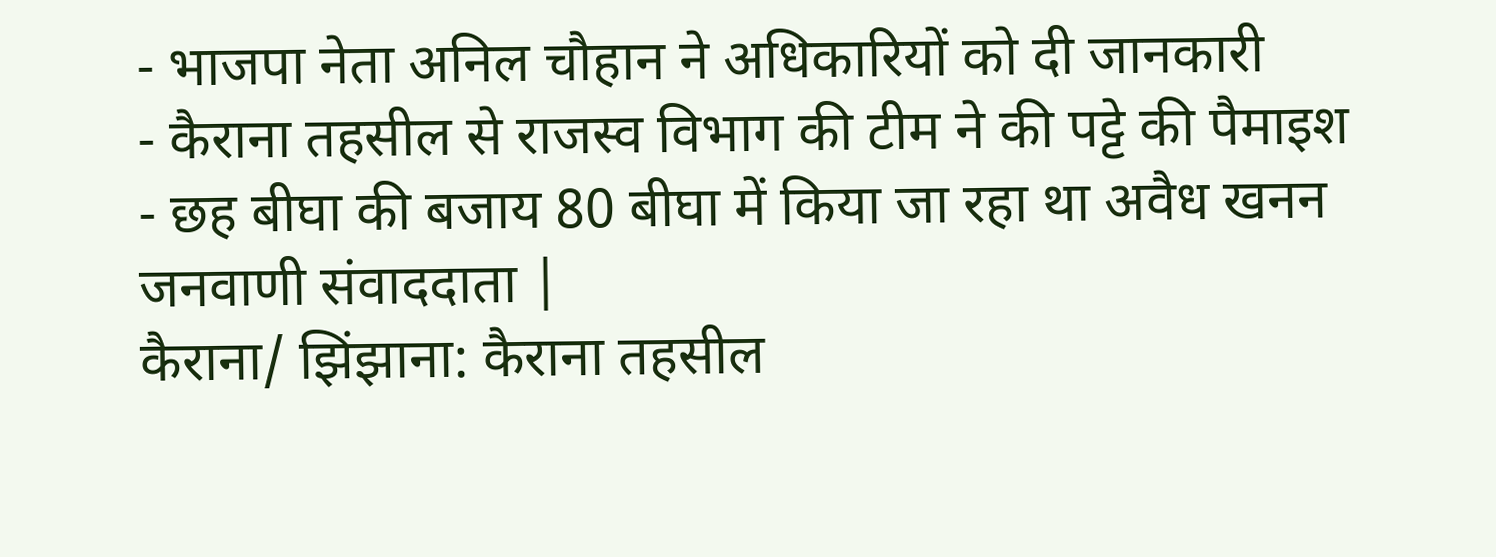- भाजपा नेता अनिल चौहान ने अधिकारियों को दी जानकारी
- कैराना तहसील से राजस्व विभाग की टीम ने की पट्टे की पैमाइश
- छह बीघा की बजाय 80 बीघा में किया जा रहा था अवैध खनन
जनवाणी संवाददाता |
कैराना/ झिंझाना: कैराना तहसील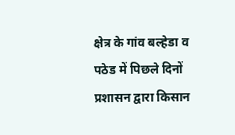क्षेत्र के गांव बल्हेडा व पठेड में पिछले दिनों प्रशासन द्वारा किसान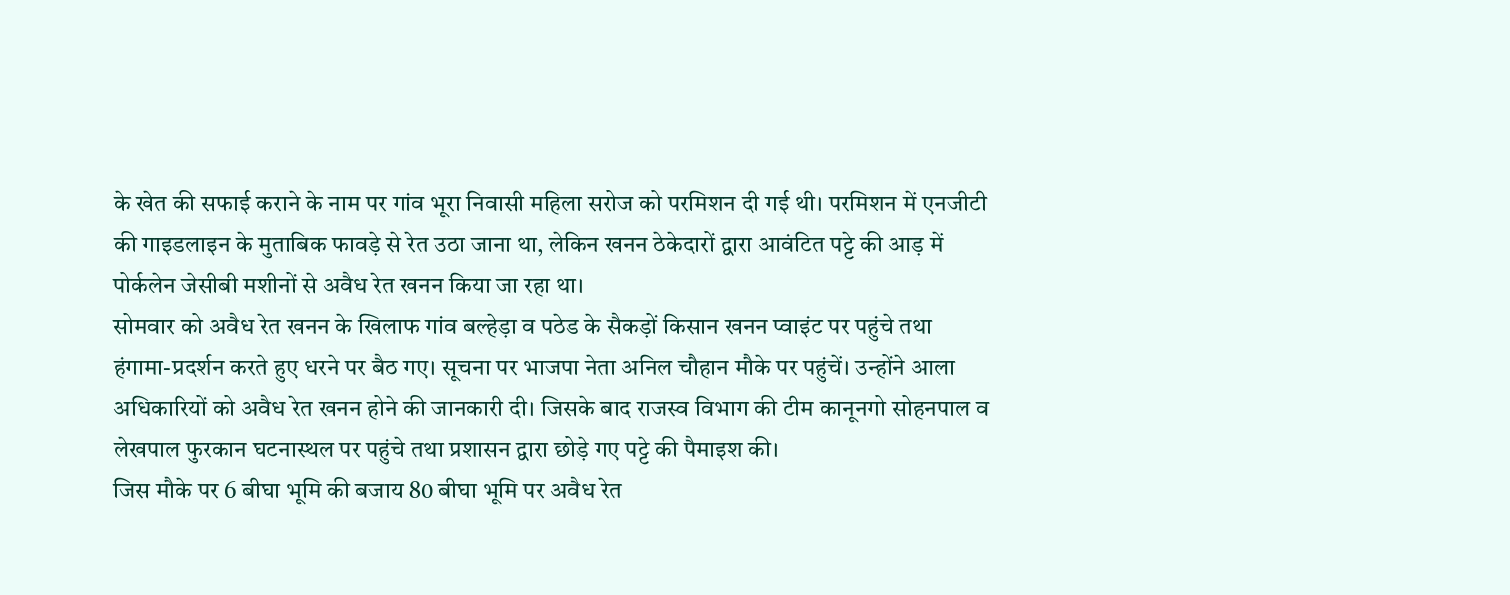के खेत की सफाई कराने के नाम पर गांव भूरा निवासी महिला सरोज को परमिशन दी गई थी। परमिशन में एनजीटी की गाइडलाइन के मुताबिक फावड़े से रेत उठा जाना था, लेकिन खनन ठेकेदारों द्वारा आवंटित पट्टे की आड़ में पोर्कलेन जेसीबी मशीनों से अवैध रेत खनन किया जा रहा था।
सोमवार को अवैध रेत खनन के खिलाफ गांव बल्हेड़ा व पठेड के सैकड़ों किसान खनन प्वाइंट पर पहुंचे तथा हंगामा-प्रदर्शन करते हुए धरने पर बैठ गए। सूचना पर भाजपा नेता अनिल चौहान मौके पर पहुंचें। उन्होंने आला अधिकारियों को अवैध रेत खनन होने की जानकारी दी। जिसके बाद राजस्व विभाग की टीम कानूनगो सोहनपाल व लेखपाल फुरकान घटनास्थल पर पहुंचे तथा प्रशासन द्वारा छोड़े गए पट्टे की पैमाइश की।
जिस मौके पर 6 बीघा भूमि की बजाय 80 बीघा भूमि पर अवैध रेत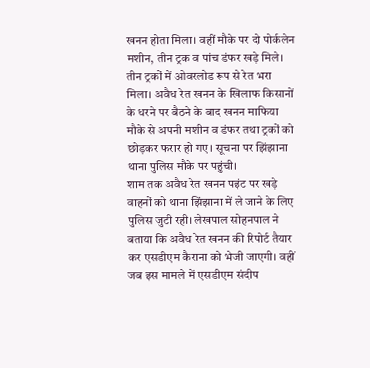खनन होता मिला। वहीं मौके पर दो पोर्कलेन मशीन, तीन ट्रक व पांच डंफर खड़े मिले। तीन ट्रकों में ओवरलोड रूप से रेत भरा मिला। अवैध रेत खनन के खिलाफ किसानों के धरने पर बैठने के बाद खनन माफिया मौके से अपनी मशीन व डंफर तथा ट्रकों को छोड़कर फरार हो गए। सूचना पर झिंझाना थाना पुलिस मौके पर पहुंची।
शाम तक अवैध रेत खनन पइंट पर खड़े वाहनों को थाना झिंझाना में ले जाने के लिए पुलिस जुटी रही। लेखपाल सोहनपाल ने बताया कि अवैध रेत खनन की रिपोर्ट तैयार कर एसडीएम कैराना को भेजी जाएगी। वहीं जब इस मामले में एसडीएम संदीप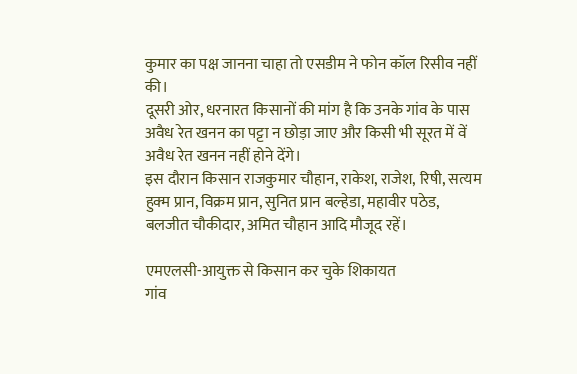कुमार का पक्ष जानना चाहा तो एसडीम ने फोन कॉल रिसीव नहीं की।
दूसरी ओर, धरनारत किसानों की मांग है कि उनके गांव के पास अवैध रेत खनन का पट्टा न छोड़ा जाए और किसी भी सूरत में वें अवैध रेत खनन नहीं होने देंगे।
इस दौरान किसान राजकुमार चौहान, राकेश, राजेश, रिषी, सत्यम हुक्म प्रान, विक्रम प्रान, सुनित प्रान बल्हेडा, महावीर पठेड, बलजीत चौकीदार, अमित चौहान आदि मौजूद रहें।

एमएलसी-आयुक्त से किसान कर चुके शिकायत
गांव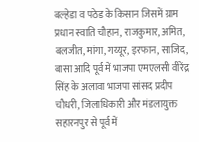बल्हेडा व पठेड के किसान जिसमें ग्राम प्रधान स्वाति चौहान, राजकुमार, अमित, बलजीत, मांगा, गय्यूर, इरफान, साजिद, बासा आदि पूर्व में भाजपा एमएलसी वीरेंद्र सिंह के अलावा भाजपा सांसद प्रदीप चौधरी, जिलाधिकारी और मंडलायुक्त सहारनपुर से पूर्व में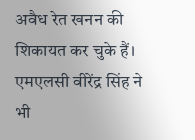अवैध रेत खनन की शिकायत कर चुके हैं। एमएलसी वीरेंद्र सिंह ने भी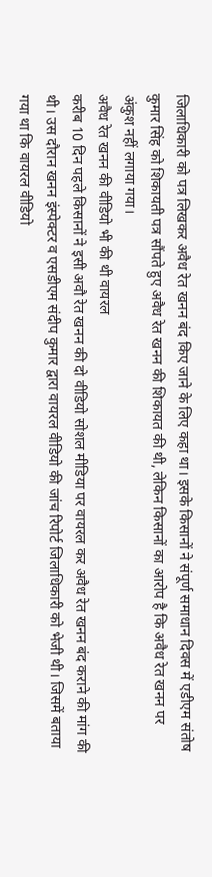जिलाधिकारी को पत्र लिखकर अवैध रेत खनन बंद किए जाने के लिए कहा था। इसके किसानों ने संपूर्ण समाधान दिवस में एडीएम संतोष कुमार सिंह को शिकायती पत्र सौंपते हुए अवैध रेत खनन की शिकायत की थी, लेकिन किसानों का आरोप है कि अवैध रेत खनन पर अंकुश नहीं लगाया गया।
अवैध रेत खनन की वीडियो भी की थी वायरल
करीब 10 दिन पहले किसानों ने इसी अवौ रेत खनन की दो वीडियो सोशल मीडिया पर वायरल कर अवैध रेत खनन बंद कराने की मांग की थी। उस दौरान खनन इंस्पेक्टर व एसडीएम संदीप कुमार द्वारा वायरल वीडियो की जांच रिपोर्ट जिलाधिकारी को भेजी थी। जिसमें बताया गया था कि वायरल वीडियो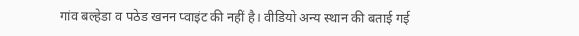गांव बल्हेडा व पठेड खनन प्वाइंट की नहीं है। वीडियो अन्य स्थान की बताई गई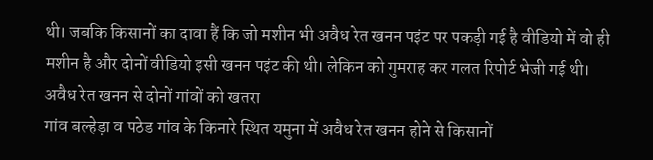थी। जबकि किसानों का दावा हैं कि जो मशीन भी अवैध रेत खनन पइंट पर पकड़ी गई है वीडियो में वो ही मशीन है और दोनों वीडियो इसी खनन पइंट की थी। लेकिन को गुमराह कर गलत रिपोर्ट भेजी गई थी।
अवैध रेत खनन से दोनों गांवों को खतरा
गांव बल्हेड़ा व पठेड गांव के किनारे स्थित यमुना में अवैध रेत खनन होने से किसानों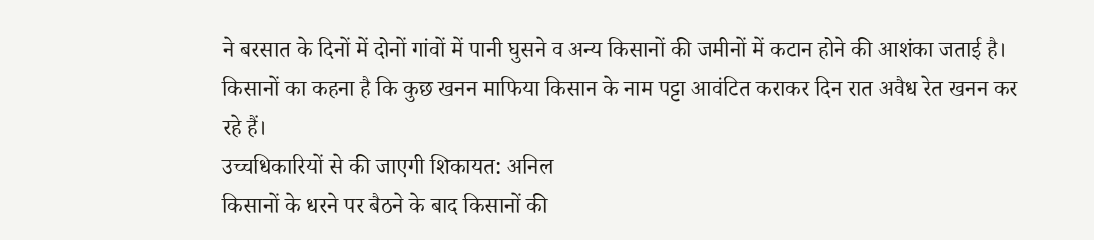ने बरसात के दिनों में दोनों गांवों में पानी घुसने व अन्य किसानों की जमीनों में कटान होने की आशंका जताई है। किसानों का कहना है कि कुछ खनन माफिया किसान के नाम पट्टा आवंटित कराकर दिन रात अवैध रेत खनन कर रहे हैं।
उच्चधिकारियों से की जाएगी शिकायत: अनिल
किसानों के धरने पर बैठने के बाद किसानों की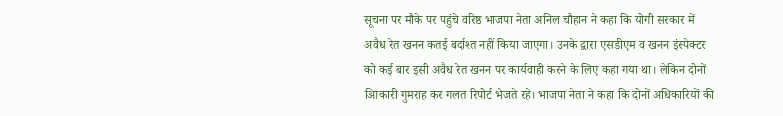सूचना पर मौके पर पहुंचे वरिष्ठ भाजपा नेता अनिल चौहान ने कहा कि योगी सरकार में अवैध रेत खनन कतई बर्दाश्त नहीं किया जाएगा। उनके द्वारा एसडीएम व खनन इंस्पेक्टर को कई बार इसी अवैध रेत खनन पर कार्यवाही करने के लिए कहा गया था। लेकिन दोनों आिकारी गुमराह कर गलत रिपोर्ट भेजते रहे। भाजपा नेता ने कहा कि दोनों अधिकारियों की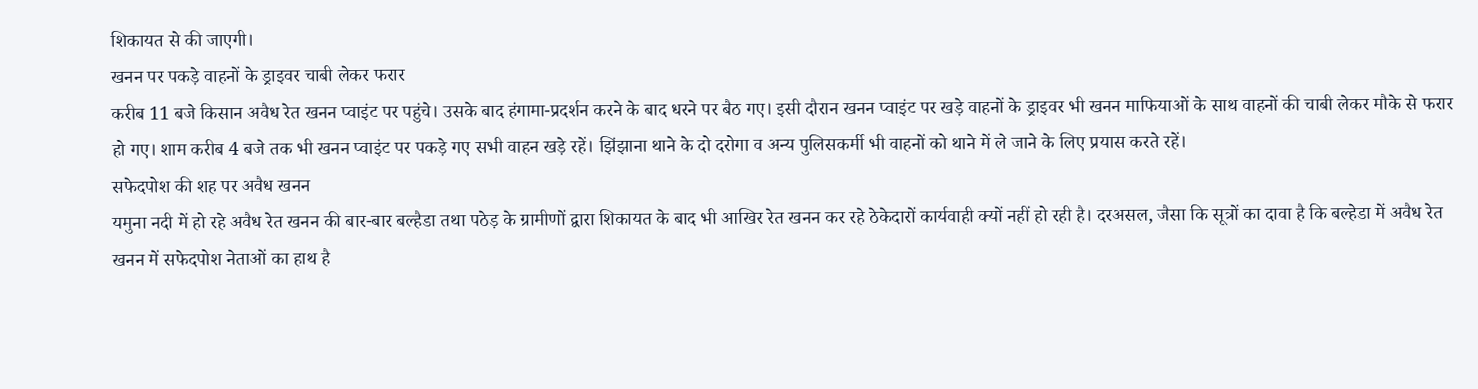शिकायत से की जाएगी।
खनन पर पकड़े वाहनों के ड्राइवर चाबी लेकर फरार
करीब 11 बजे किसान अवैध रेत खनन प्वाइंट पर पहुंचे। उसके बाद हंगामा-प्रदर्शन करने के बाद धरने पर बैठ गए। इसी दौरान खनन प्वाइंट पर खड़े वाहनों के ड्राइवर भी खनन माफियाओं के साथ वाहनों की चाबी लेकर मौके से फरार हो गए। शाम करीब 4 बजे तक भी खनन प्वाइंट पर पकड़े गए सभी वाहन खड़े रहें। झिंझाना थाने के दो दरोगा व अन्य पुलिसकर्मी भी वाहनों को थाने में ले जाने के लिए प्रयास करते रहें।
सफेदपोश की शह पर अवैध खनन
यमुना नदी में हो रहे अवैध रेत खनन की बार-बार बल्हैडा तथा पठेड़ के ग्रामीणों द्वारा शिकायत के बाद भी आखिर रेत खनन कर रहे ठेकेदारों कार्यवाही क्यों नहीं हो रही है। दरअसल, जैसा कि सूत्रों का दावा है कि बल्हेडा में अवैध रेत खनन में सफेदपोश नेताओं का हाथ है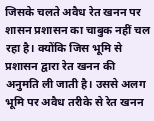जिसके चलते अवैध रेत खनन पर शासन प्रशासन का चाबुक नहीं चल रहा है। क्योंकि जिस भूमि से प्रशासन द्वारा रेत खनन की अनुमति ली जाती है। उससे अलग भूमि पर अवैध तरीके से रेत खनन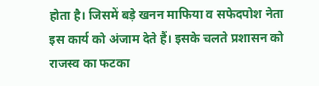होता है। जिसमें बड़े खनन माफिया व सफेदपोश नेता इस कार्य को अंजाम देते हैं। इसके चलते प्रशासन को राजस्व का फटका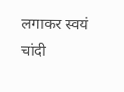लगाकर स्वयं चांदी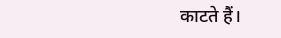काटते हैं।